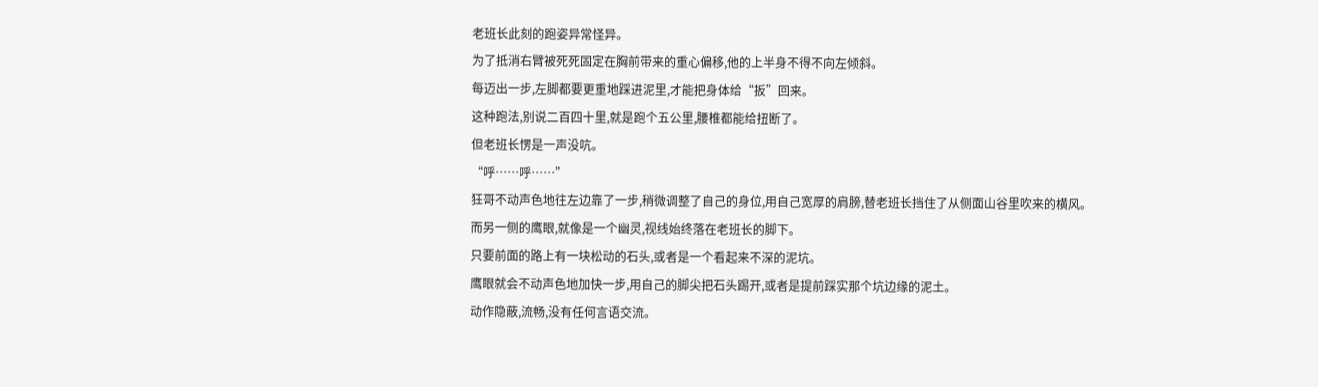老班长此刻的跑姿异常怪异。
为了抵消右臂被死死固定在胸前带来的重心偏移,他的上半身不得不向左倾斜。
每迈出一步,左脚都要更重地踩进泥里,才能把身体给“扳”回来。
这种跑法,别说二百四十里,就是跑个五公里,腰椎都能给扭断了。
但老班长愣是一声没吭。
“呼……呼……”
狂哥不动声色地往左边靠了一步,稍微调整了自己的身位,用自己宽厚的肩膀,替老班长挡住了从侧面山谷里吹来的横风。
而另一侧的鹰眼,就像是一个幽灵,视线始终落在老班长的脚下。
只要前面的路上有一块松动的石头,或者是一个看起来不深的泥坑。
鹰眼就会不动声色地加快一步,用自己的脚尖把石头踢开,或者是提前踩实那个坑边缘的泥土。
动作隐蔽,流畅,没有任何言语交流。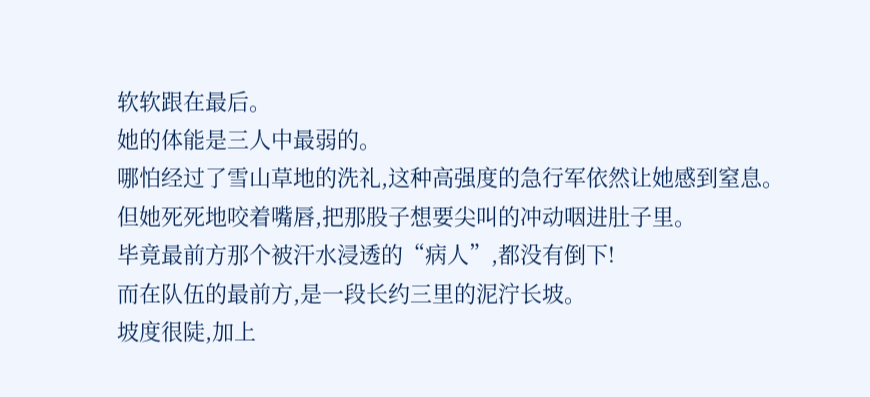软软跟在最后。
她的体能是三人中最弱的。
哪怕经过了雪山草地的洗礼,这种高强度的急行军依然让她感到窒息。
但她死死地咬着嘴唇,把那股子想要尖叫的冲动咽进肚子里。
毕竟最前方那个被汗水浸透的“病人”,都没有倒下!
而在队伍的最前方,是一段长约三里的泥泞长坡。
坡度很陡,加上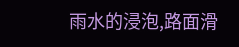雨水的浸泡,路面滑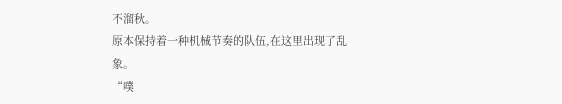不溜秋。
原本保持着一种机械节奏的队伍,在这里出现了乱象。
“噗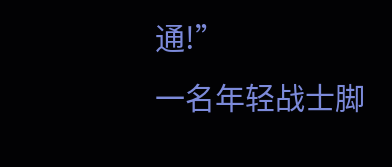通!”
一名年轻战士脚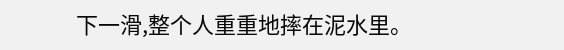下一滑,整个人重重地摔在泥水里。